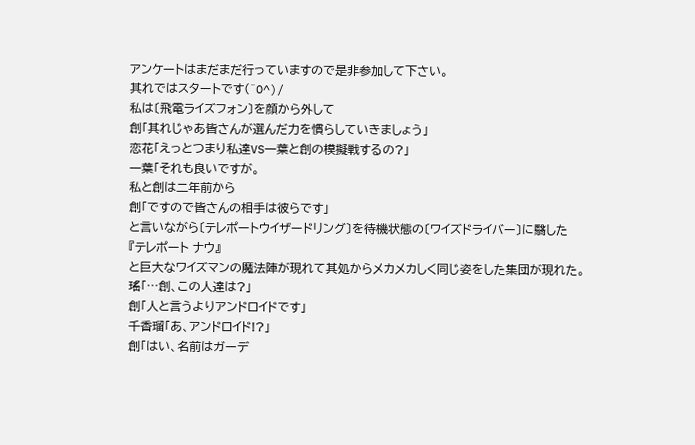アンケートはまだまだ行っていますので是非参加して下さい。
其れではスタートです(^O^)/
私は〔飛電ライズフォン〕を顔から外して
創「其れじゃあ皆さんが選んだ力を慣らしていきましょう」
恋花「えっとつまり私達VS一葉と創の模擬戦するの?」
一葉「それも良いですが。
私と創は二年前から
創「ですので皆さんの相手は彼らです」
と言いながら〔テレポートウイザードリング〕を待機状態の〔ワイズドライバー〕に翳した
『テレポート ナウ』
と巨大なワイズマンの魔法陣が現れて其処からメカメカしく同じ姿をした集団が現れた。
瑤「⋯創、この人達は?」
創「人と言うよりアンドロイドです」
千香瑠「あ、アンドロイド!?」
創「はい、名前はガーデ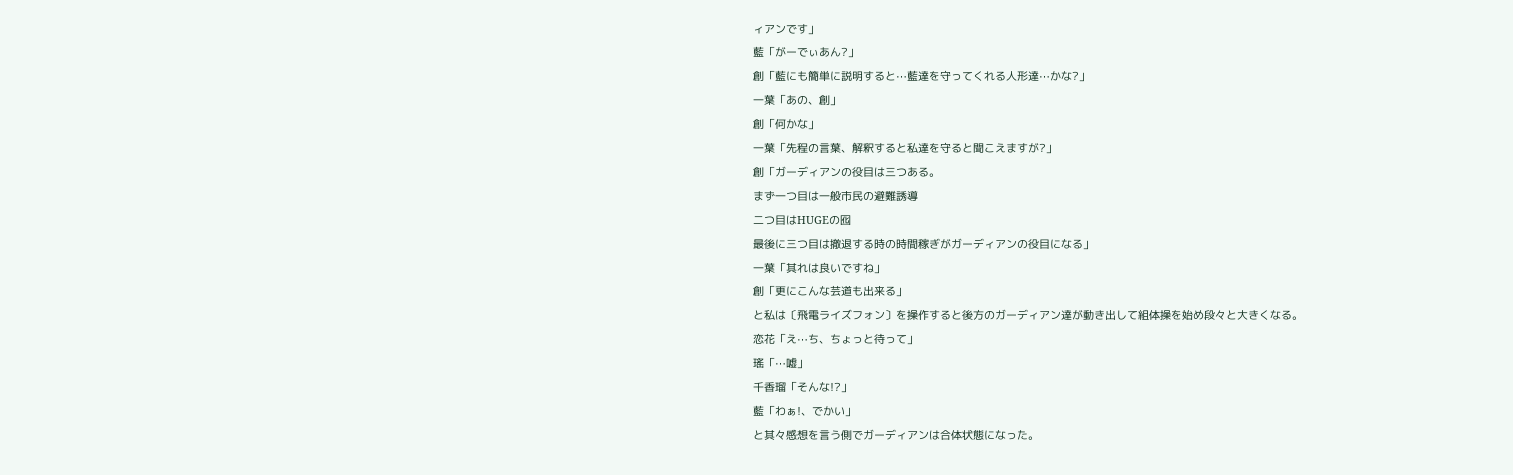ィアンです」
藍「がーでぃあん?」
創「藍にも簡単に説明すると⋯藍達を守ってくれる人形達⋯かな?」
一葉「あの、創」
創「何かな」
一葉「先程の言葉、解釈すると私達を守ると聞こえますが?」
創「ガーディアンの役目は三つある。
まず一つ目は一般市民の避難誘導
二つ目はHUGEの囮
最後に三つ目は撤退する時の時間稼ぎがガーディアンの役目になる」
一葉「其れは良いですね」
創「更にこんな芸道も出来る」
と私は〔飛電ライズフォン〕を操作すると後方のガーディアン達が動き出して組体操を始め段々と大きくなる。
恋花「え⋯ち、ちょっと待って」
瑤「⋯嘘」
千香瑠「そんな!?」
藍「わぁ!、でかい」
と其々感想を言う側でガーディアンは合体状態になった。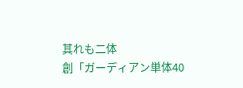其れも二体
創「ガーディアン単体40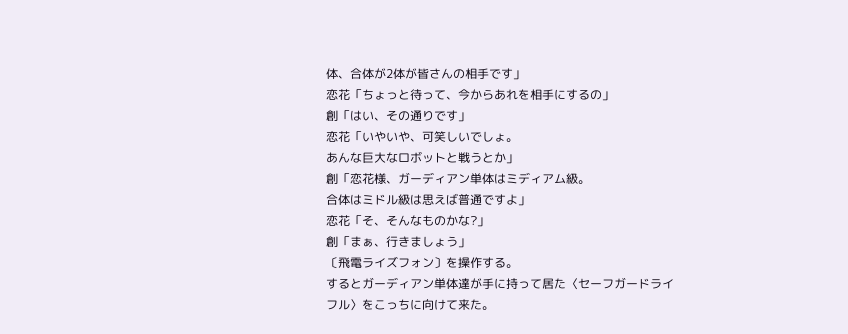体、合体が2体が皆さんの相手です」
恋花「ちょっと待って、今からあれを相手にするの」
創「はい、その通りです」
恋花「いやいや、可笑しいでしょ。
あんな巨大なロボットと戦うとか」
創「恋花様、ガーディアン単体はミディアム級。
合体はミドル級は思えば普通ですよ」
恋花「そ、そんなものかな?」
創「まぁ、行きましょう」
〔飛電ライズフォン〕を操作する。
するとガーディアン単体達が手に持って居た〈セーフガードライフル〉をこっちに向けて来た。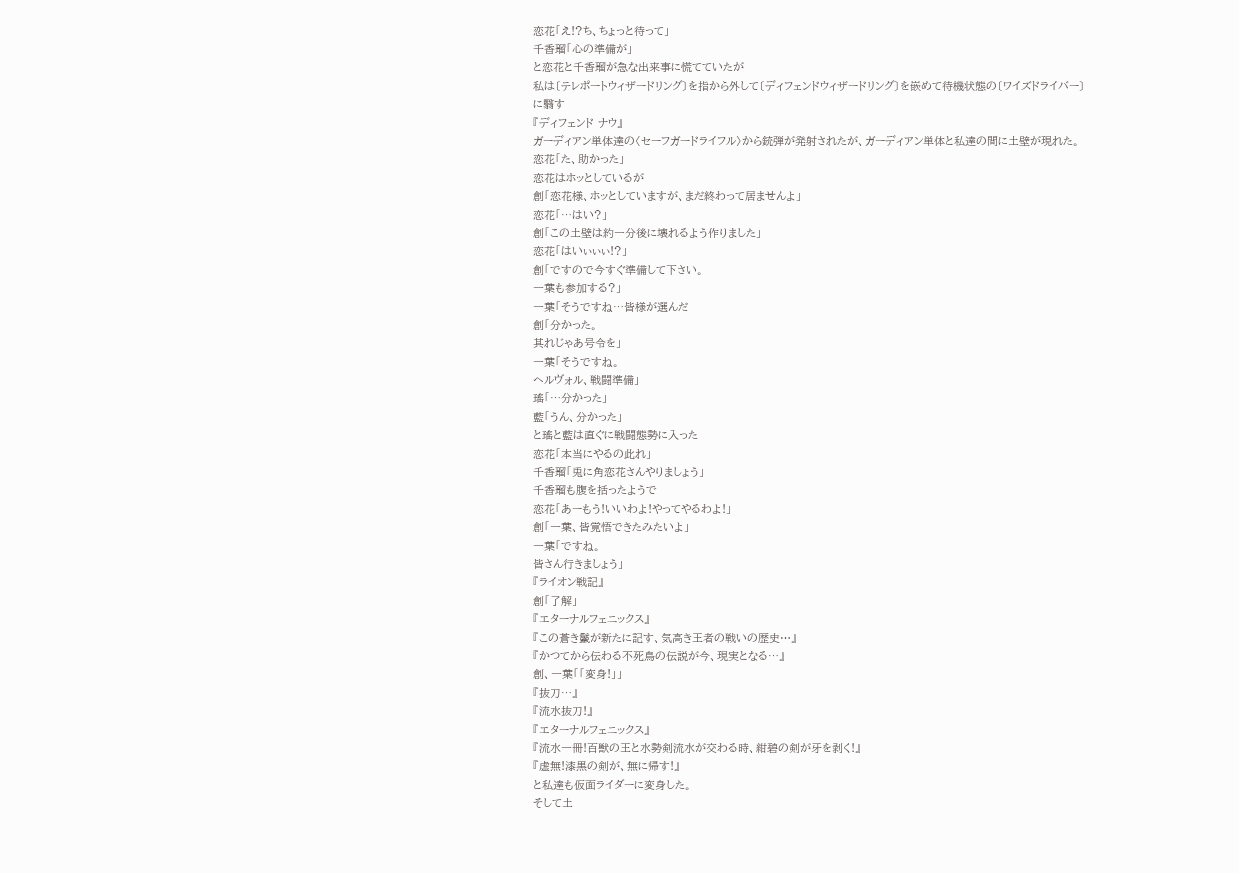恋花「え!?ち、ちょっと待って」
千香瑠「心の準備が」
と恋花と千香瑠が急な出来事に慌てていたが
私は〔テレポートウィザードリング〕を指から外して〔ディフェンドウィザードリング〕を嵌めて待機状態の〔ワイズドライバー〕に翳す
『ディフェンド ナウ』
ガーディアン単体達の〈セーフガードライフル〉から銃弾が発射されたが、ガーディアン単体と私達の間に土壁が現れた。
恋花「た、助かった」
恋花はホッとしているが
創「恋花様、ホッとしていますが、まだ終わって居ませんよ」
恋花「⋯はい?」
創「この土壁は約一分後に壊れるよう作りました」
恋花「はいぃぃぃ!?」
創「ですので今すぐ準備して下さい。
一葉も参加する?」
一葉「そうですね⋯皆様が選んだ
創「分かった。
其れじゃあ号令を」
一葉「そうですね。
ヘルヴォル、戦闘準備」
瑤「⋯分かった」
藍「うん、分かった」
と瑤と藍は直ぐに戦闘態勢に入った
恋花「本当にやるの此れ」
千香瑠「兎に角恋花さんやりましょう」
千香瑠も腹を括ったようで
恋花「あーもう!いいわよ!やってやるわよ!」
創「一葉、皆覚悟できたみたいよ」
一葉「ですね。
皆さん行きましょう」
『ライオン戦記』
創「了解」
『エターナルフェニックス』
『この蒼き鬣が新たに記す、気高き王者の戦いの歴史…』
『かつてから伝わる不死鳥の伝説が今、現実となる⋯』
創、一葉「「変身!」」
『抜刀⋯』
『流水抜刀!』
『エターナルフェニックス』
『流水一冊!百獣の王と水勢剣流水が交わる時、紺碧の剣が牙を剥く!』
『虚無!漆黒の剣が、無に帰す!』
と私達も仮面ライダーに変身した。
そして土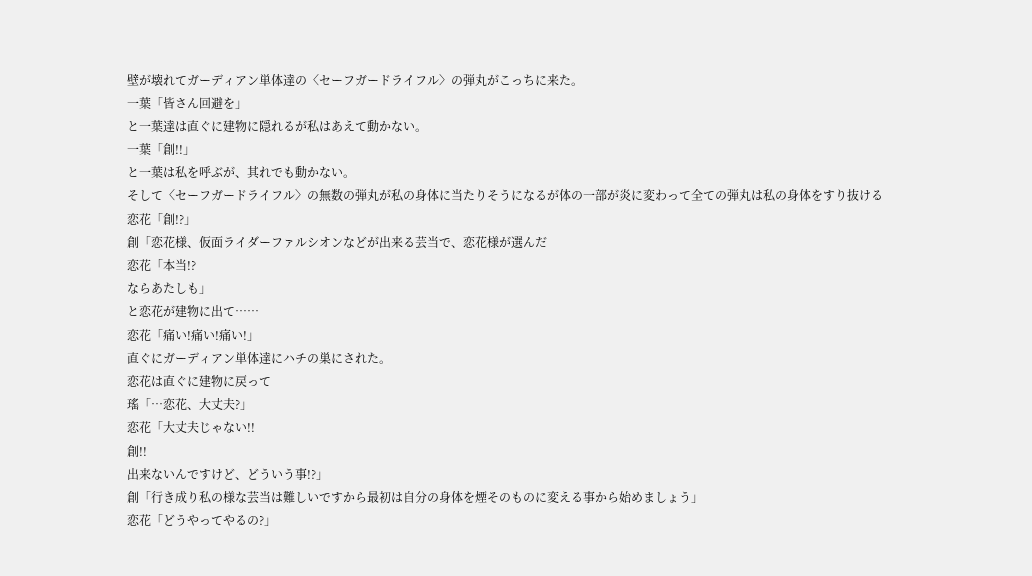壁が壊れてガーディアン単体達の〈セーフガードライフル〉の弾丸がこっちに来た。
一葉「皆さん回避を」
と一葉達は直ぐに建物に隠れるが私はあえて動かない。
一葉「創!!」
と一葉は私を呼ぶが、其れでも動かない。
そして〈セーフガードライフル〉の無数の弾丸が私の身体に当たりそうになるが体の一部が炎に変わって全ての弾丸は私の身体をすり抜ける
恋花「創!?」
創「恋花様、仮面ライダーファルシオンなどが出来る芸当で、恋花様が選んだ
恋花「本当!?
ならあたしも」
と恋花が建物に出て……
恋花「痛い!痛い!痛い!」
直ぐにガーディアン単体達にハチの巣にされた。
恋花は直ぐに建物に戻って
瑤「⋯恋花、大丈夫?」
恋花「大丈夫じゃない!!
創!!
出来ないんですけど、どういう事!?」
創「行き成り私の様な芸当は難しいですから最初は自分の身体を煙そのものに変える事から始めましょう」
恋花「どうやってやるの?」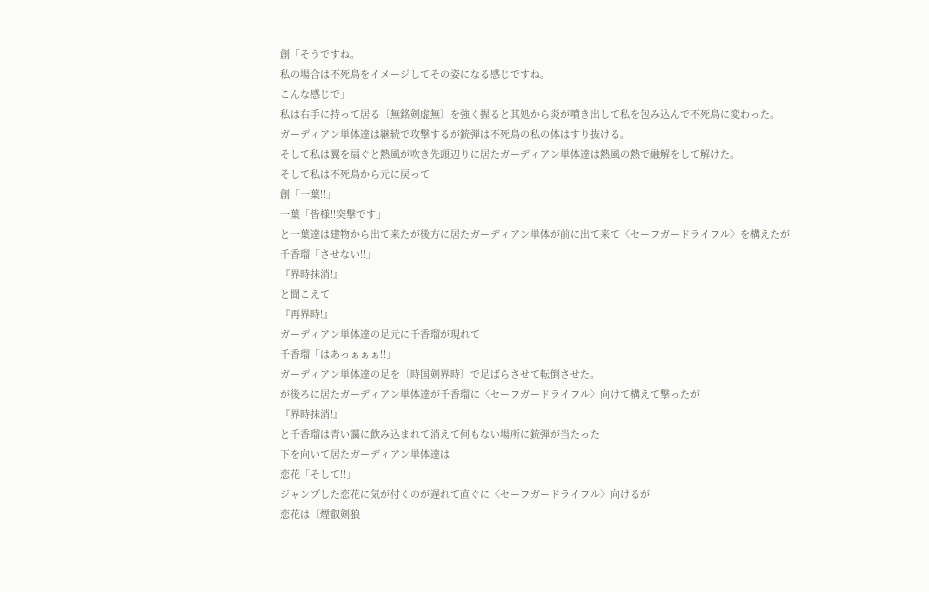創「そうですね。
私の場合は不死鳥をイメージしてその姿になる感じですね。
こんな感じで」
私は右手に持って居る〔無銘剣虚無〕を強く握ると其処から炎が噴き出して私を包み込んで不死鳥に変わった。
ガーディアン単体達は継続で攻撃するが銃弾は不死鳥の私の体はすり抜ける。
そして私は翼を扇ぐと熱風が吹き先頭辺りに居たガーディアン単体達は熱風の熱で融解をして解けた。
そして私は不死鳥から元に戻って
創「一葉!!」
一葉「皆様!!突撃です」
と一葉達は建物から出て来たが後方に居たガーディアン単体が前に出て来て〈セーフガードライフル〉を構えたが
千香瑠「させない!!」
『界時抹消!』
と聞こえて
『再界時!』
ガーディアン単体達の足元に千香瑠が現れて
千香瑠「はあっぁぁぁ!!」
ガーディアン単体達の足を〔時国剣界時〕で足ばらさせて転倒させた。
が後ろに居たガーディアン単体達が千香瑠に〈セーフガードライフル〉向けて構えて撃ったが
『界時抹消!』
と千香瑠は青い靄に飲み込まれて消えて何もない場所に銃弾が当たった
下を向いて居たガーディアン単体達は
恋花「そして!!」
ジャンプした恋花に気が付くのが遅れて直ぐに〈セーフガードライフル〉向けるが
恋花は〔煙叡剣狼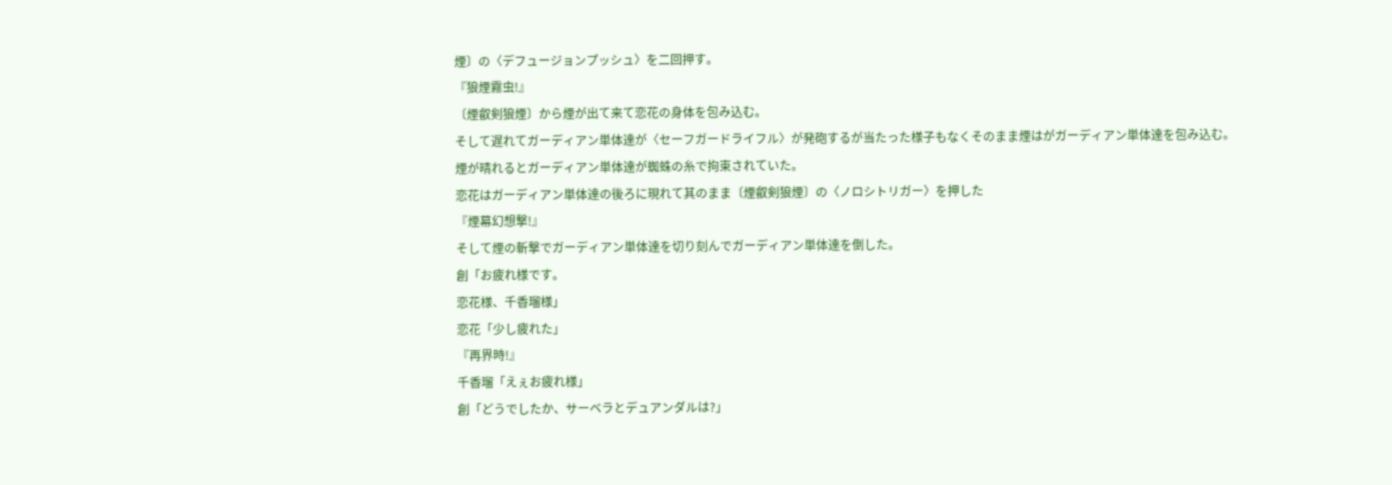煙〕の〈デフュージョンプッシュ〉を二回押す。
『狼煙霧虫!』
〔煙叡剣狼煙〕から煙が出て来て恋花の身体を包み込む。
そして遅れてガーディアン単体達が〈セーフガードライフル〉が発砲するが当たった様子もなくそのまま煙はがガーディアン単体達を包み込む。
煙が晴れるとガーディアン単体達が蜘蛛の糸で拘束されていた。
恋花はガーディアン単体達の後ろに現れて其のまま〔煙叡剣狼煙〕の〈ノロシトリガー〉を押した
『煙幕幻想撃!』
そして煙の斬撃でガーディアン単体達を切り刻んでガーディアン単体達を倒した。
創「お疲れ様です。
恋花様、千香瑠様」
恋花「少し疲れた」
『再界時!』
千香瑠「えぇお疲れ様」
創「どうでしたか、サーベラとデュアンダルは?」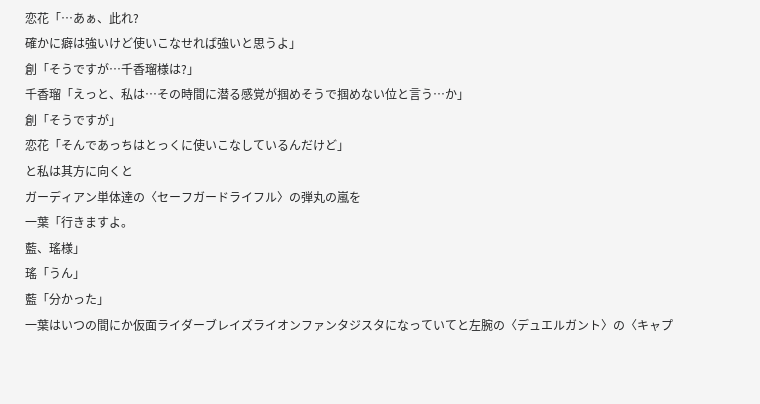恋花「⋯あぁ、此れ?
確かに癖は強いけど使いこなせれば強いと思うよ」
創「そうですが⋯千香瑠様は?」
千香瑠「えっと、私は⋯その時間に潜る感覚が掴めそうで掴めない位と言う⋯か」
創「そうですが」
恋花「そんであっちはとっくに使いこなしているんだけど」
と私は其方に向くと
ガーディアン単体達の〈セーフガードライフル〉の弾丸の嵐を
一葉「行きますよ。
藍、瑤様」
瑤「うん」
藍「分かった」
一葉はいつの間にか仮面ライダーブレイズライオンファンタジスタになっていてと左腕の〈デュエルガント〉の〈キャプ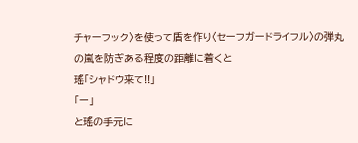チャーフック〉を使って盾を作り〈セーフガードライフル〉の弾丸の嵐を防ぎある程度の距離に着くと
瑤「シャドウ来て!!」
「ー」
と瑤の手元に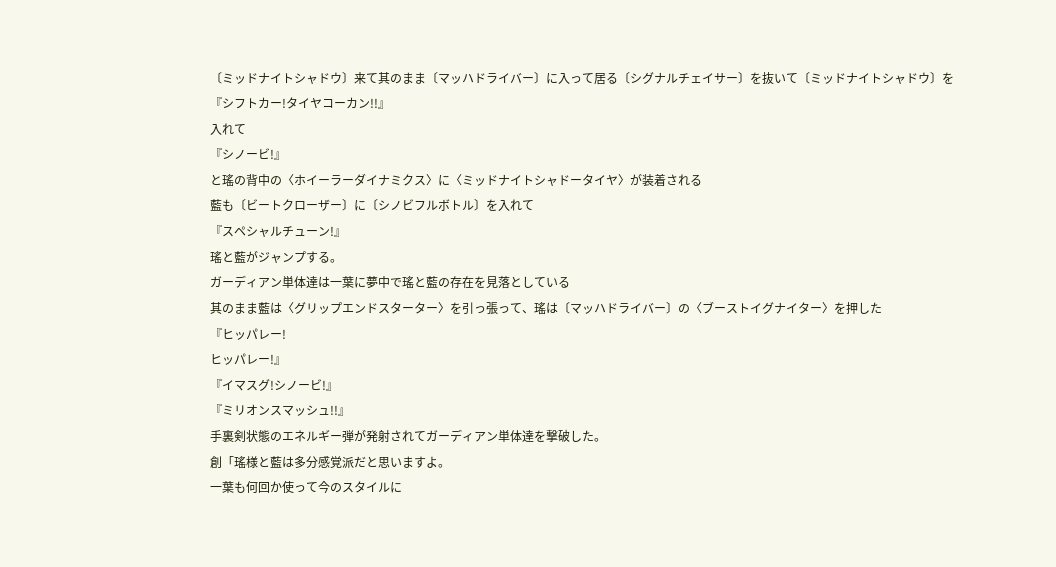〔ミッドナイトシャドウ〕来て其のまま〔マッハドライバー〕に入って居る〔シグナルチェイサー〕を抜いて〔ミッドナイトシャドウ〕を
『シフトカー!タイヤコーカン!!』
入れて
『シノービ!』
と瑤の背中の〈ホイーラーダイナミクス〉に〈ミッドナイトシャドータイヤ〉が装着される
藍も〔ビートクローザー〕に〔シノビフルボトル〕を入れて
『スペシャルチューン!』
瑤と藍がジャンプする。
ガーディアン単体達は一葉に夢中で瑤と藍の存在を見落としている
其のまま藍は〈グリップエンドスターター〉を引っ張って、瑤は〔マッハドライバー〕の〈ブーストイグナイター〉を押した
『ヒッパレー!
ヒッパレー!』
『イマスグ!シノービ!』
『ミリオンスマッシュ!!』
手裏剣状態のエネルギー弾が発射されてガーディアン単体達を撃破した。
創「瑤様と藍は多分感覚派だと思いますよ。
一葉も何回か使って今のスタイルに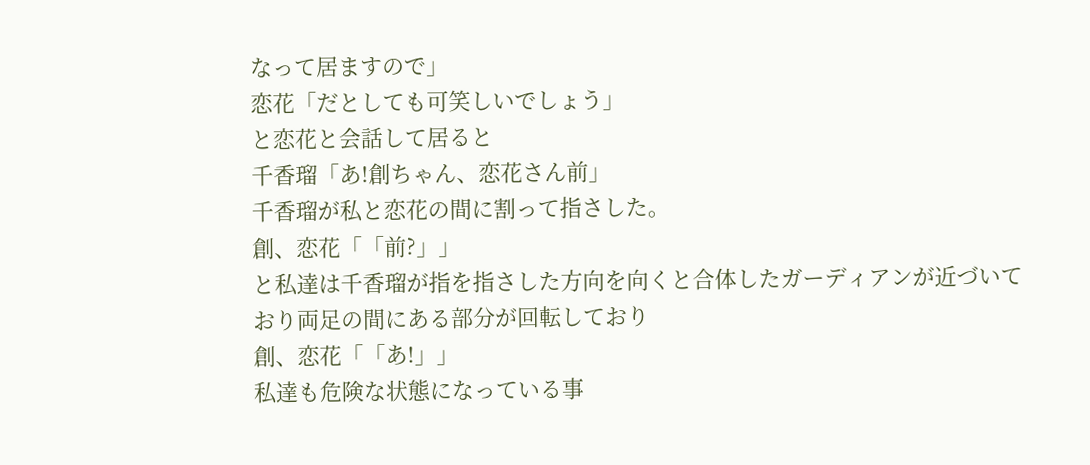なって居ますので」
恋花「だとしても可笑しいでしょう」
と恋花と会話して居ると
千香瑠「あ!創ちゃん、恋花さん前」
千香瑠が私と恋花の間に割って指さした。
創、恋花「「前?」」
と私達は千香瑠が指を指さした方向を向くと合体したガーディアンが近づいており両足の間にある部分が回転しており
創、恋花「「あ!」」
私達も危険な状態になっている事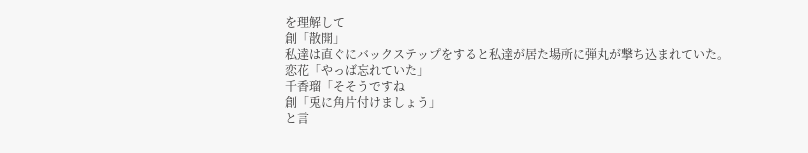を理解して
創「散開」
私達は直ぐにバックステップをすると私達が居た場所に弾丸が撃ち込まれていた。
恋花「やっば忘れていた」
千香瑠「そそうですね
創「兎に角片付けましょう」
と言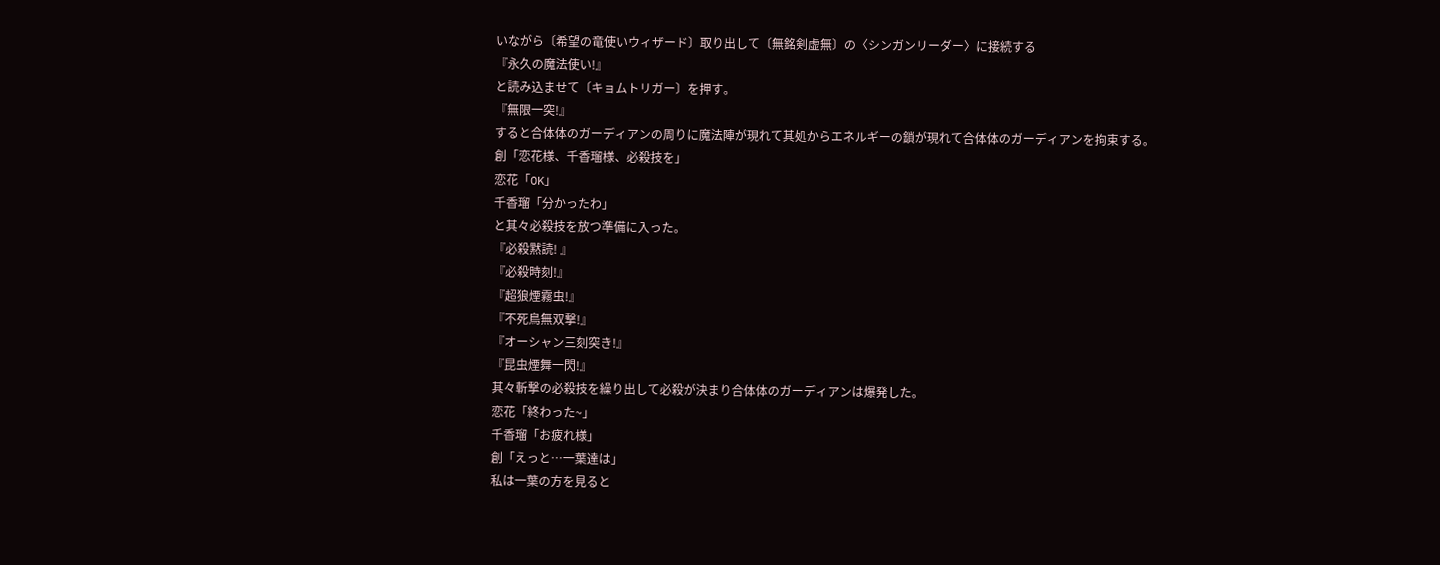いながら〔希望の竜使いウィザード〕取り出して〔無銘剣虚無〕の〈シンガンリーダー〉に接続する
『永久の魔法使い!』
と読み込ませて〔キョムトリガー〕を押す。
『無限一突!』
すると合体体のガーディアンの周りに魔法陣が現れて其処からエネルギーの鎖が現れて合体体のガーディアンを拘束する。
創「恋花様、千香瑠様、必殺技を」
恋花「OK」
千香瑠「分かったわ」
と其々必殺技を放つ準備に入った。
『必殺黙読! 』
『必殺時刻!』
『超狼煙霧虫!』
『不死鳥無双撃!』
『オーシャン三刻突き!』
『昆虫煙舞一閃!』
其々斬撃の必殺技を繰り出して必殺が決まり合体体のガーディアンは爆発した。
恋花「終わった~」
千香瑠「お疲れ様」
創「えっと⋯一葉達は」
私は一葉の方を見ると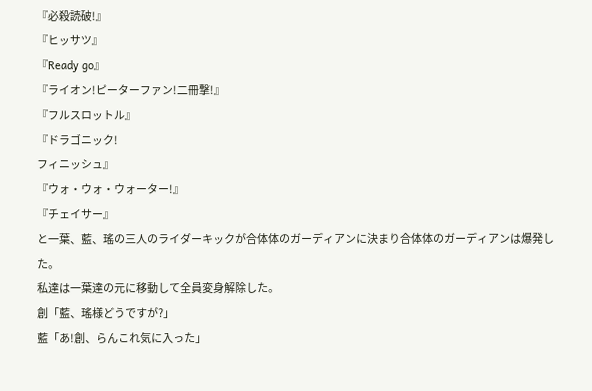『必殺読破!』
『ヒッサツ』
『Ready go』
『ライオン!ピーターファン!二冊撃!』
『フルスロットル』
『ドラゴニック!
フィニッシュ』
『ウォ・ウォ・ウォーター!』
『チェイサー』
と一葉、藍、瑤の三人のライダーキックが合体体のガーディアンに決まり合体体のガーディアンは爆発した。
私達は一葉達の元に移動して全員変身解除した。
創「藍、瑤様どうですが?」
藍「あ!創、らんこれ気に入った」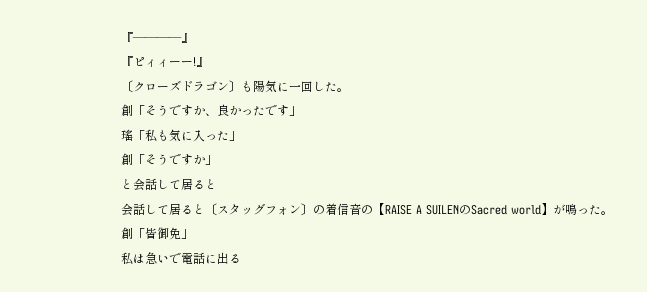『――――』
『ピィィーー!』
〔クローズドラゴン〕も陽気に一回した。
創「そうですか、良かったです」
瑤「私も気に入った」
創「そうですか」
と会話して居ると
会話して居ると〔スタッグフォン〕の着信音の【RAISE A SUILENのSacred world】が鳴った。
創「皆御免」
私は急いで電話に出る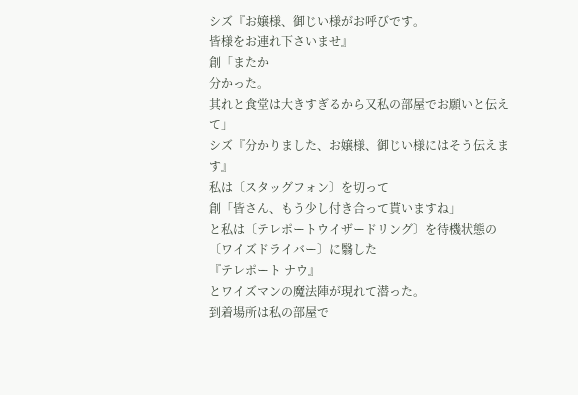シズ『お嬢様、御じい様がお呼びです。
皆様をお連れ下さいませ』
創「またか
分かった。
其れと食堂は大きすぎるから又私の部屋でお願いと伝えて」
シズ『分かりました、お嬢様、御じい様にはそう伝えます』
私は〔スタッグフォン〕を切って
創「皆さん、もう少し付き合って貰いますね」
と私は〔テレポートウイザードリング〕を待機状態の〔ワイズドライバー〕に翳した
『テレポート ナウ』
とワイズマンの魔法陣が現れて潜った。
到着場所は私の部屋で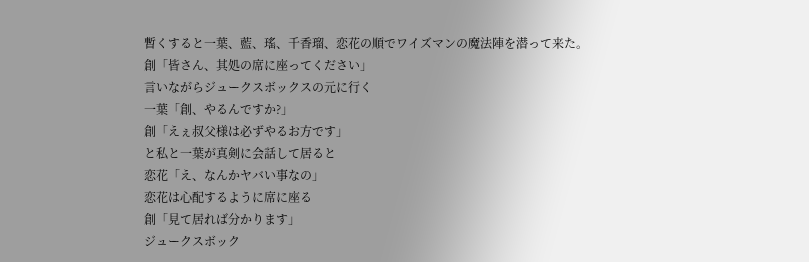暫くすると一葉、藍、瑤、千香瑠、恋花の順でワイズマンの魔法陣を潜って来た。
創「皆さん、其処の席に座ってください」
言いながらジュークスボックスの元に行く
一葉「創、やるんですか?」
創「えぇ叔父様は必ずやるお方です」
と私と一葉が真剣に会話して居ると
恋花「え、なんかヤバい事なの」
恋花は心配するように席に座る
創「見て居れば分かります」
ジュークスボック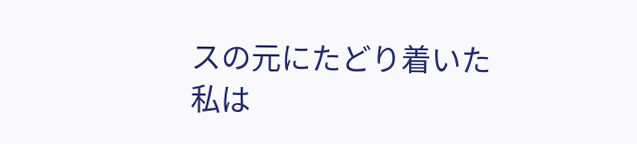スの元にたどり着いた私は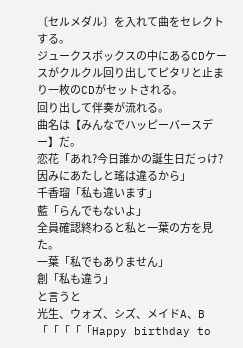〔セルメダル〕を入れて曲をセレクトする。
ジュークスボックスの中にあるCDケースがクルクル回り出してピタリと止まり一枚のCDがセットされる。
回り出して伴奏が流れる。
曲名は【みんなでハッピーバースデー】だ。
恋花「あれ?今日誰かの誕生日だっけ?
因みにあたしと瑤は違るから」
千香瑠「私も違います」
藍「らんでもないよ」
全員確認終わると私と一葉の方を見た。
一葉「私でもありません」
創「私も違う」
と言うと
光生、ウォズ、シズ、メイドA、B「「「「「Happy birthday to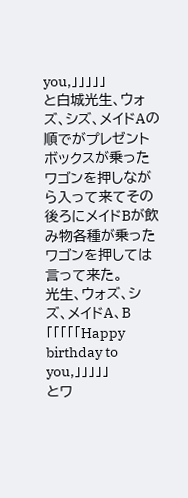you,」」」」」
と白城光生、ウォズ、シズ、メイドAの順でがプレゼントボックスが乗ったワゴンを押しながら入って来てその後ろにメイドBが飲み物各種が乗ったワゴンを押しては言って来た。
光生、ウォズ、シズ、メイドA、B「「「「「Happy birthday to you,」」」」」
とワ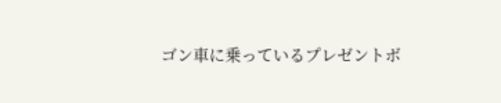ゴン車に乗っているプレゼントボ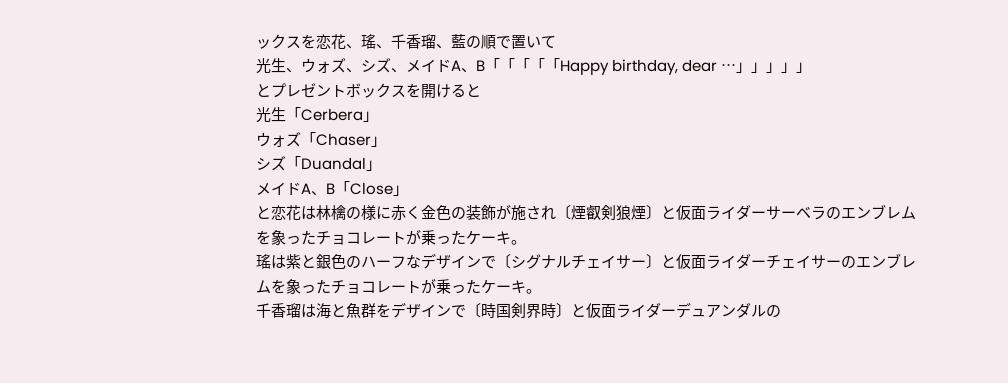ックスを恋花、瑤、千香瑠、藍の順で置いて
光生、ウォズ、シズ、メイドA、B「「「「「Happy birthday, dear ⋯」」」」」
とプレゼントボックスを開けると
光生「Cerbera」
ウォズ「Chaser」
シズ「Duandal」
メイドA、B「Close」
と恋花は林檎の様に赤く金色の装飾が施され〔煙叡剣狼煙〕と仮面ライダーサーベラのエンブレムを象ったチョコレートが乗ったケーキ。
瑤は紫と銀色のハーフなデザインで〔シグナルチェイサー〕と仮面ライダーチェイサーのエンブレムを象ったチョコレートが乗ったケーキ。
千香瑠は海と魚群をデザインで〔時国剣界時〕と仮面ライダーデュアンダルの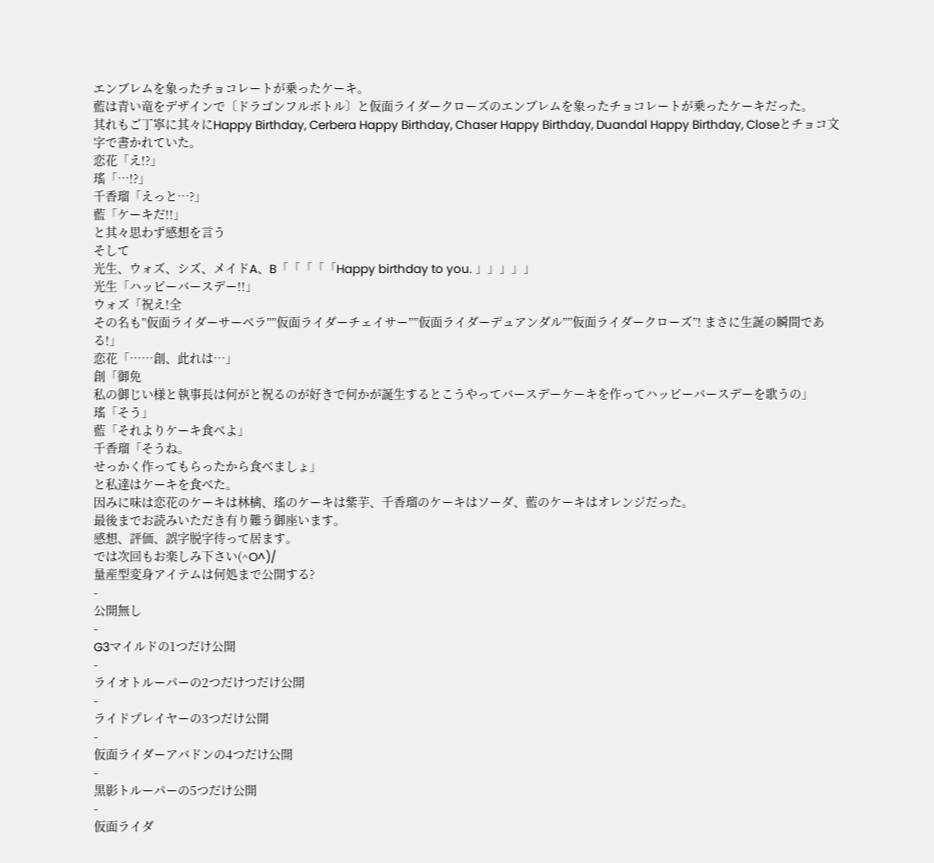エンブレムを象ったチョコレートが乗ったケーキ。
藍は青い竜をデザインで〔ドラゴンフルボトル〕と仮面ライダークローズのエンブレムを象ったチョコレートが乗ったケーキだった。
其れもご丁寧に其々にHappy Birthday, Cerbera Happy Birthday, Chaser Happy Birthday, Duandal Happy Birthday, Closeとチョコ文字で書かれていた。
恋花「え!?」
瑤「⋯!?」
千香瑠「えっと⋯?」
藍「ケーキだ!!」
と其々思わず感想を言う
そして
光生、ウォズ、シズ、メイドA、B「「「「「Happy birthday to you. 」」」」」
光生「ハッピーバースデー!!」
ウォズ「祝え!全
その名も”仮面ライダーサーベラ””仮面ライダーチェイサー””仮面ライダーデュアンダル””仮面ライダークローズ”! まさに生誕の瞬間である!」
恋花「⋯⋯創、此れは⋯」
創「御免
私の御じい様と執事長は何がと祝るのが好きで何かが誕生するとこうやってバースデーケーキを作ってハッピーバースデーを歌うの」
瑤「そう」
藍「それよりケーキ食べよ」
千香瑠「そうね。
せっかく作ってもらったから食べましょ」
と私達はケーキを食べた。
因みに味は恋花のケーキは林檎、瑤のケーキは紫芋、千香瑠のケーキはソーダ、藍のケーキはオレンジだった。
最後までお読みいただき有り難う御座います。
感想、評価、誤字脱字待って居ます。
では次回もお楽しみ下さい(^O^)/
量産型変身アイテムは何処まで公開する?
-
公開無し
-
G3マイルドの1つだけ公開
-
ライオトルーパーの2つだけつだけ公開
-
ライドプレイヤーの3つだけ公開
-
仮面ライダーアバドンの4つだけ公開
-
黒影トルーパーの5つだけ公開
-
仮面ライダ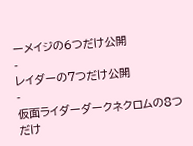ーメイジの6つだけ公開
-
レイダーの7つだけ公開
-
仮面ライダーダークネクロムの8つだけ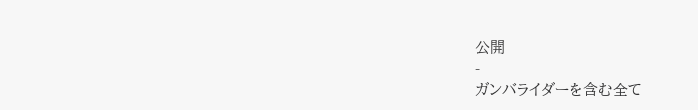公開
-
ガンバライダーを含む全て